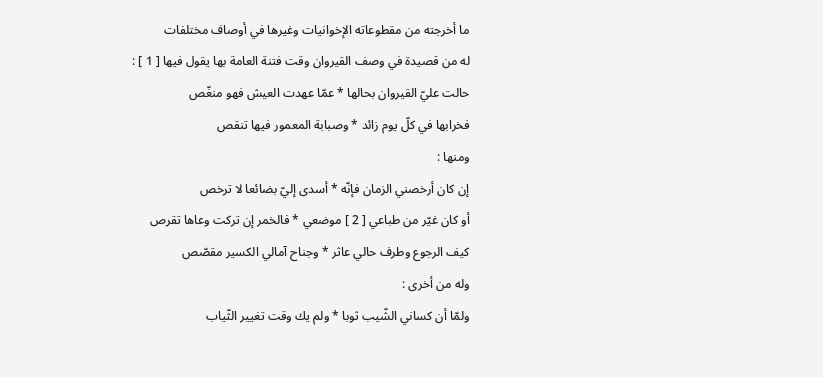ما أخرجته من مقطوعاته الإخوانيات وغيرها في أوصاف مختلفات
له من قصيدة في وصف القيروان وقت فتنة العامة بها يقول فيها [ 1 ] :
حالت عليّ القيروان بحالها * عمّا عهدت العيش فهو منغّص
فخرابها في كلّ يوم زائد * وصبابة المعمور فيها تنقص
ومنها :
إن كان أرخصني الزمان فإنّه * أسدى إليّ بضائعا لا ترخص
أو كان غيّر من طباعي [ 2 ] موضعي * فالخمر إن تركت وعاها تقرص
كيف الرجوع وطرف حالي عاثر * وجناح آمالي الكسير مقصّص
وله من أخرى :
ولمّا أن كساني الشّيب ثوبا * ولم يك وقت تغيير الثّياب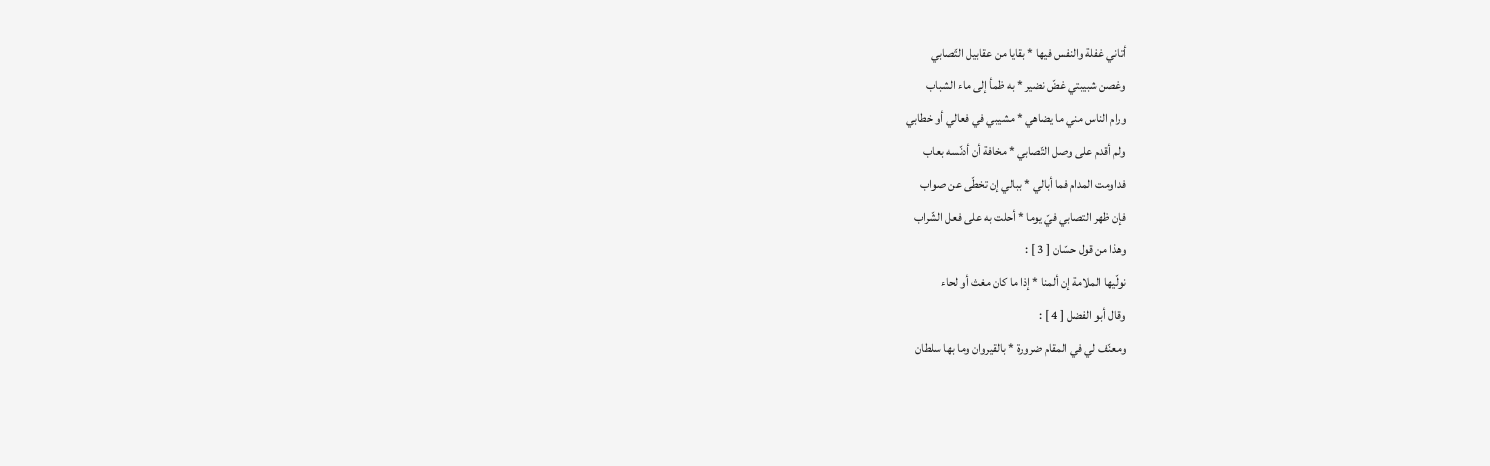أتاني غفلة والنفس فيها * بقايا من عقابيل التّصابي
وغصن شبيبتي غضّ نضير * به ظمأ إلى ماء الشباب
ورام الناس مني ما يضاهي * مشيبي في فعالي أو خطابي
ولم أقدم على وصل التّصابي * مخافة أن أدنّسه بعاب
فداومت المدام فما أبالي * ببالي إن تخطّى عن صواب
فإن ظهر التصابي فيّ يوما * أحلت به على فعل الشّراب
وهذا من قول حسّان [ 3 ] :
نولّيها الملامة إن ألمنا * إذا ما كان مغث أو لحاء
وقال أبو الفضل [ 4 ] :
ومعنّف لي في المقام ضرورة * بالقيروان وما بها سلطان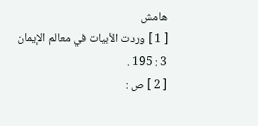هامش
[ 1 ] وردت الأبيات في معالم الإيمان 3 : 195 .
[ 2 ] ص :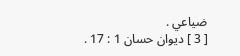ضياعي .
[ 3 ] ديوان حسان 1 : 17 .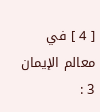[ 4 ] في معالم الإيمان 3 :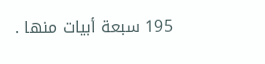195 سبعة أبيات منها .